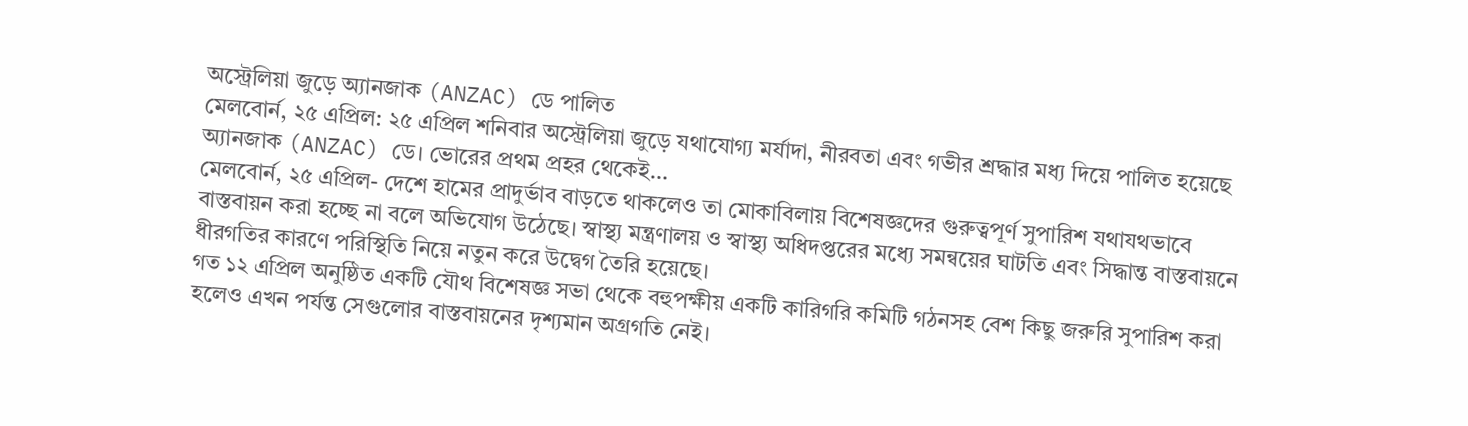অস্ট্রেলিয়া জুড়ে অ্যানজাক (ANZAC) ডে পালিত
মেলবোর্ন, ২৫ এপ্রিল: ২৫ এপ্রিল শনিবার অস্ট্রেলিয়া জুড়ে যথাযোগ্য মর্যাদা, নীরবতা এবং গভীর শ্রদ্ধার মধ্য দিয়ে পালিত হয়েছে অ্যানজাক (ANZAC) ডে। ভোরের প্রথম প্রহর থেকেই…
মেলবোর্ন, ২৫ এপ্রিল- দেশে হামের প্রাদুর্ভাব বাড়তে থাকলেও তা মোকাবিলায় বিশেষজ্ঞদের গুরুত্বপূর্ণ সুপারিশ যথাযথভাবে বাস্তবায়ন করা হচ্ছে না বলে অভিযোগ উঠেছে। স্বাস্থ্য মন্ত্রণালয় ও স্বাস্থ্য অধিদপ্তরের মধ্যে সমন্বয়ের ঘাটতি এবং সিদ্ধান্ত বাস্তবায়নে ধীরগতির কারণে পরিস্থিতি নিয়ে নতুন করে উদ্বেগ তৈরি হয়েছে।
গত ১২ এপ্রিল অনুষ্ঠিত একটি যৌথ বিশেষজ্ঞ সভা থেকে বহুপক্ষীয় একটি কারিগরি কমিটি গঠনসহ বেশ কিছু জরুরি সুপারিশ করা হলেও এখন পর্যন্ত সেগুলোর বাস্তবায়নের দৃশ্যমান অগ্রগতি নেই।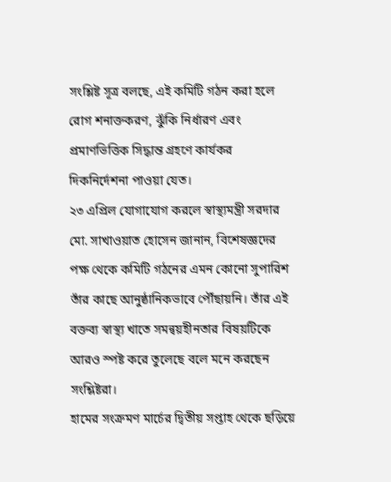সংশ্লিষ্ট সূত্র বলছে, এই কমিটি গঠন করা হলে রোগ শনাক্তকরণ, ঝুঁকি নির্ধারণ এবং প্রমাণভিত্তিক সিদ্ধান্ত গ্রহণে কার্যকর দিকনির্দেশনা পাওয়া যেত।
২৩ এপ্রিল যোগাযোগ করলে স্বাস্থ্যমন্ত্রী সরদার মো. সাখাওয়াত হোসেন জানান, বিশেষজ্ঞদের পক্ষ থেকে কমিটি গঠনের এমন কোনো সুপারিশ তাঁর কাছে আনুষ্ঠানিকভাবে পৌঁছায়নি। তাঁর এই বক্তব্য স্বাস্থ্য খাতে সমন্বয়হীনতার বিষয়টিকে আরও স্পষ্ট করে তুলেছে বলে মনে করছেন সংশ্লিষ্টরা।
হামের সংক্রমণ মার্চের দ্বিতীয় সপ্তাহ থেকে ছড়িয়ে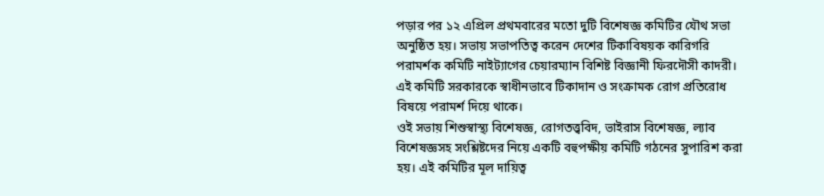পড়ার পর ১২ এপ্রিল প্রথমবারের মতো দুটি বিশেষজ্ঞ কমিটির যৌথ সভা অনুষ্ঠিত হয়। সভায় সভাপতিত্ব করেন দেশের টিকাবিষয়ক কারিগরি পরামর্শক কমিটি নাইট্যাগের চেয়ারম্যান বিশিষ্ট বিজ্ঞানী ফিরদৌসী কাদরী। এই কমিটি সরকারকে স্বাধীনভাবে টিকাদান ও সংক্রামক রোগ প্রতিরোধ বিষয়ে পরামর্শ দিয়ে থাকে।
ওই সভায় শিশুস্বাস্থ্য বিশেষজ্ঞ, রোগতত্ত্ববিদ, ভাইরাস বিশেষজ্ঞ, ল্যাব বিশেষজ্ঞসহ সংশ্লিষ্টদের নিয়ে একটি বহুপক্ষীয় কমিটি গঠনের সুপারিশ করা হয়। এই কমিটির মূল দায়িত্ব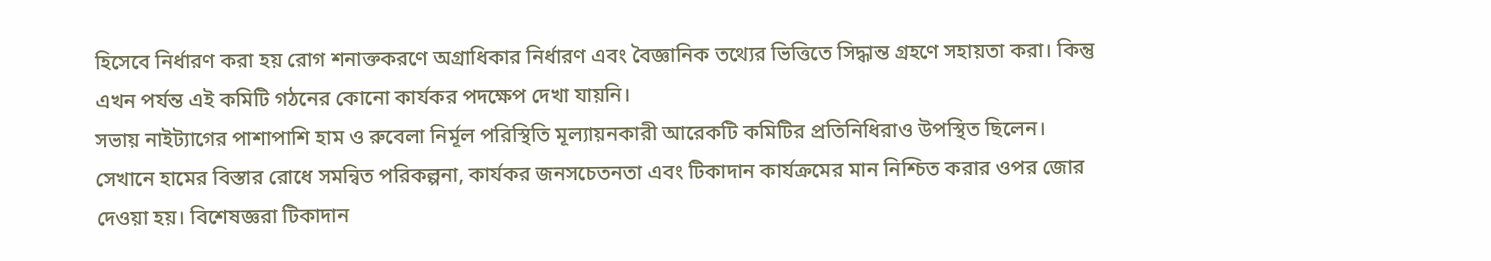হিসেবে নির্ধারণ করা হয় রোগ শনাক্তকরণে অগ্রাধিকার নির্ধারণ এবং বৈজ্ঞানিক তথ্যের ভিত্তিতে সিদ্ধান্ত গ্রহণে সহায়তা করা। কিন্তু এখন পর্যন্ত এই কমিটি গঠনের কোনো কার্যকর পদক্ষেপ দেখা যায়নি।
সভায় নাইট্যাগের পাশাপাশি হাম ও রুবেলা নির্মূল পরিস্থিতি মূল্যায়নকারী আরেকটি কমিটির প্রতিনিধিরাও উপস্থিত ছিলেন। সেখানে হামের বিস্তার রোধে সমন্বিত পরিকল্পনা, কার্যকর জনসচেতনতা এবং টিকাদান কার্যক্রমের মান নিশ্চিত করার ওপর জোর দেওয়া হয়। বিশেষজ্ঞরা টিকাদান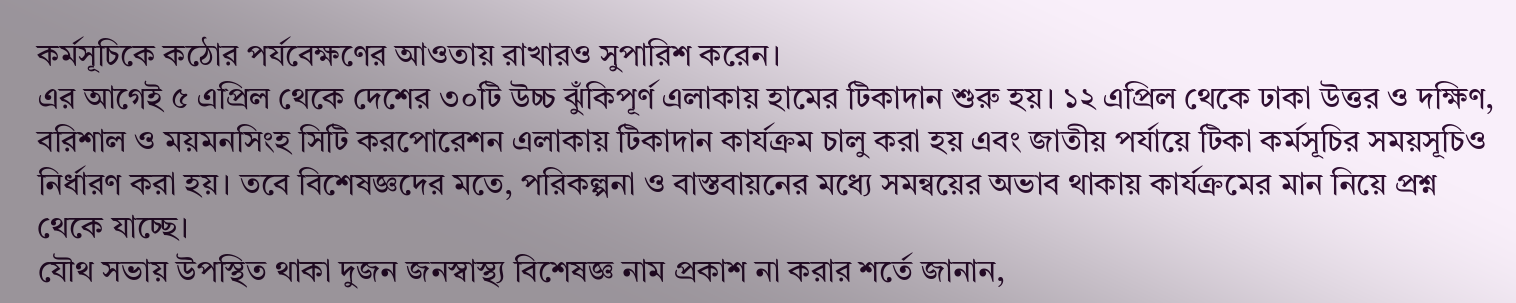কর্মসূচিকে কঠোর পর্যবেক্ষণের আওতায় রাখারও সুপারিশ করেন।
এর আগেই ৫ এপ্রিল থেকে দেশের ৩০টি উচ্চ ঝুঁকিপূর্ণ এলাকায় হামের টিকাদান শুরু হয়। ১২ এপ্রিল থেকে ঢাকা উত্তর ও দক্ষিণ, বরিশাল ও ময়মনসিংহ সিটি করপোরেশন এলাকায় টিকাদান কার্যক্রম চালু করা হয় এবং জাতীয় পর্যায়ে টিকা কর্মসূচির সময়সূচিও নির্ধারণ করা হয়। তবে বিশেষজ্ঞদের মতে, পরিকল্পনা ও বাস্তবায়নের মধ্যে সমন্বয়ের অভাব থাকায় কার্যক্রমের মান নিয়ে প্রশ্ন থেকে যাচ্ছে।
যৌথ সভায় উপস্থিত থাকা দুজন জনস্বাস্থ্য বিশেষজ্ঞ নাম প্রকাশ না করার শর্তে জানান,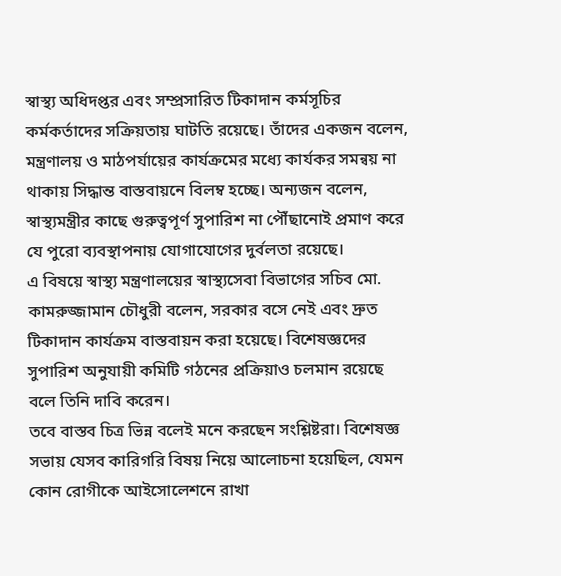স্বাস্থ্য অধিদপ্তর এবং সম্প্রসারিত টিকাদান কর্মসূচির কর্মকর্তাদের সক্রিয়তায় ঘাটতি রয়েছে। তাঁদের একজন বলেন, মন্ত্রণালয় ও মাঠপর্যায়ের কার্যক্রমের মধ্যে কার্যকর সমন্বয় না থাকায় সিদ্ধান্ত বাস্তবায়নে বিলম্ব হচ্ছে। অন্যজন বলেন, স্বাস্থ্যমন্ত্রীর কাছে গুরুত্বপূর্ণ সুপারিশ না পৌঁছানোই প্রমাণ করে যে পুরো ব্যবস্থাপনায় যোগাযোগের দুর্বলতা রয়েছে।
এ বিষয়ে স্বাস্থ্য মন্ত্রণালয়ের স্বাস্থ্যসেবা বিভাগের সচিব মো. কামরুজ্জামান চৌধুরী বলেন, সরকার বসে নেই এবং দ্রুত টিকাদান কার্যক্রম বাস্তবায়ন করা হয়েছে। বিশেষজ্ঞদের সুপারিশ অনুযায়ী কমিটি গঠনের প্রক্রিয়াও চলমান রয়েছে বলে তিনি দাবি করেন।
তবে বাস্তব চিত্র ভিন্ন বলেই মনে করছেন সংশ্লিষ্টরা। বিশেষজ্ঞ সভায় যেসব কারিগরি বিষয় নিয়ে আলোচনা হয়েছিল, যেমন কোন রোগীকে আইসোলেশনে রাখা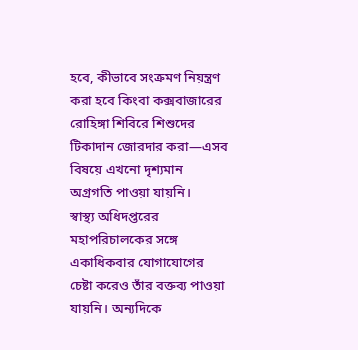হবে, কীভাবে সংক্রমণ নিয়ন্ত্রণ করা হবে কিংবা কক্সবাজারের রোহিঙ্গা শিবিরে শিশুদের টিকাদান জোরদার করা—এসব বিষয়ে এখনো দৃশ্যমান অগ্রগতি পাওয়া যায়নি।
স্বাস্থ্য অধিদপ্তরের মহাপরিচালকের সঙ্গে একাধিকবার যোগাযোগের চেষ্টা করেও তাঁর বক্তব্য পাওয়া যায়নি। অন্যদিকে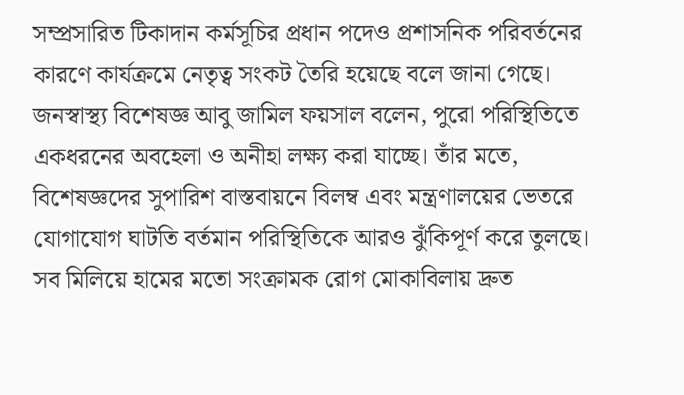সম্প্রসারিত টিকাদান কর্মসূচির প্রধান পদেও প্রশাসনিক পরিবর্তনের কারণে কার্যক্রমে নেতৃত্ব সংকট তৈরি হয়েছে বলে জানা গেছে।
জনস্বাস্থ্য বিশেষজ্ঞ আবু জামিল ফয়সাল বলেন, পুরো পরিস্থিতিতে একধরনের অবহেলা ও অনীহা লক্ষ্য করা যাচ্ছে। তাঁর মতে, বিশেষজ্ঞদের সুপারিশ বাস্তবায়নে বিলম্ব এবং মন্ত্রণালয়ের ভেতরে যোগাযোগ ঘাটতি বর্তমান পরিস্থিতিকে আরও ঝুঁকিপূর্ণ করে তুলছে।
সব মিলিয়ে হামের মতো সংক্রামক রোগ মোকাবিলায় দ্রুত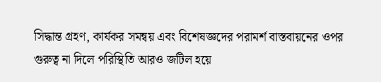সিদ্ধান্ত গ্রহণ, কার্যকর সমন্বয় এবং বিশেষজ্ঞদের পরামর্শ বাস্তবায়নের ওপর গুরুত্ব না দিলে পরিস্থিতি আরও জটিল হয়ে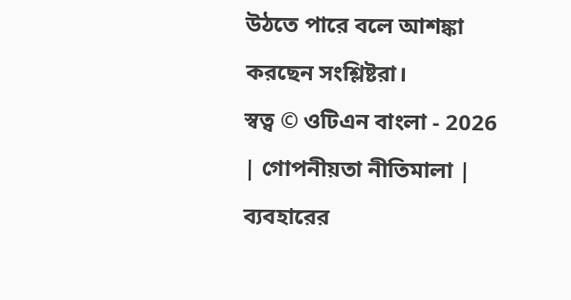উঠতে পারে বলে আশঙ্কা করছেন সংশ্লিষ্টরা।
স্বত্ব © ওটিএন বাংলা - 2026 | গোপনীয়তা নীতিমালা | ব্যবহারের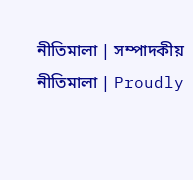নীতিমালা | সম্পাদকীয় নীতিমালা | Proudly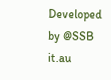Developed by @SSB it.au